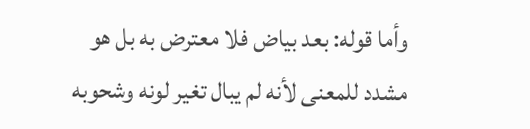وأما قوله: بعد بياض فلا معترض به بل هو مشدد للمعنى لأنه لم يبال تغير لونه وشحوبه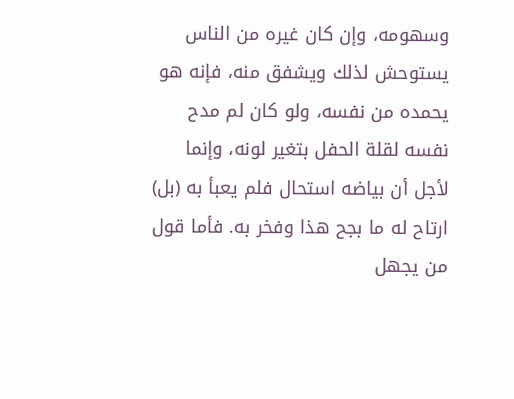وسهومه، وإن كان غيره من الناس يستوحش لذلك ويشفق منه، فإنه هو يحمده من نفسه، ولو كان لم مدح نفسه لقلة الحفل بتغير لونه، وإنما لأجل أن بياضه استحال فلم يعبأ به (بل) ارتاح له ما بجح هذا وفخر به. فأما قول من يجهل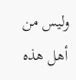وليس من أهل هذه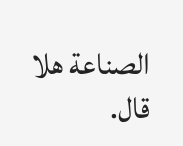الصناعة هلا قال.